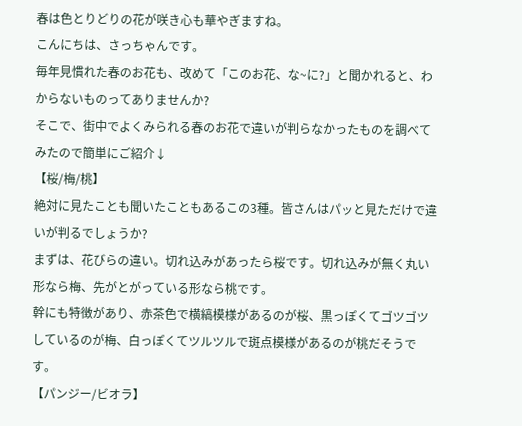春は色とりどりの花が咲き心も華やぎますね。
こんにちは、さっちゃんです。
毎年見慣れた春のお花も、改めて「このお花、な~に?」と聞かれると、わからないものってありませんか?
そこで、街中でよくみられる春のお花で違いが判らなかったものを調べてみたので簡単にご紹介↓
【桜/梅/桃】
絶対に見たことも聞いたこともあるこの3種。皆さんはパッと見ただけで違いが判るでしょうか?
まずは、花びらの違い。切れ込みがあったら桜です。切れ込みが無く丸い形なら梅、先がとがっている形なら桃です。
幹にも特徴があり、赤茶色で横縞模様があるのが桜、黒っぽくてゴツゴツしているのが梅、白っぽくてツルツルで斑点模様があるのが桃だそうです。
【パンジー/ビオラ】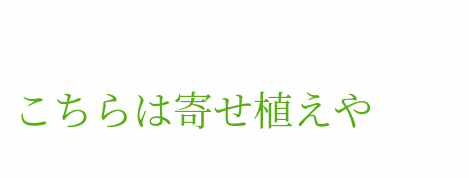こちらは寄せ植えや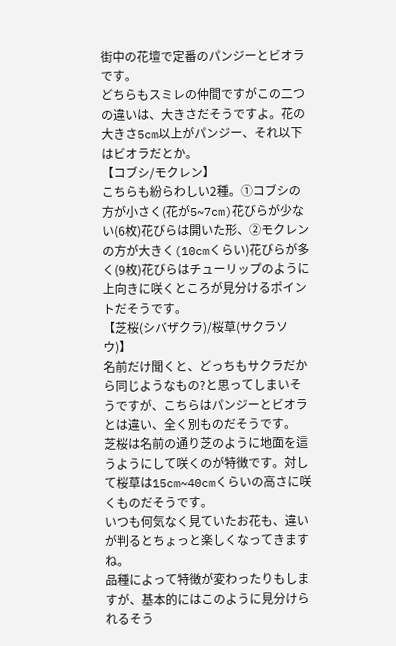街中の花壇で定番のパンジーとビオラです。
どちらもスミレの仲間ですがこの二つの違いは、大きさだそうですよ。花の大きさ5cm以上がパンジー、それ以下はビオラだとか。
【コブシ/モクレン】
こちらも紛らわしい2種。①コブシの方が小さく(花が5~7cm)花びらが少ない(6枚)花びらは開いた形、②モクレンの方が大きく(10cmくらい)花びらが多く(9枚)花びらはチューリップのように上向きに咲くところが見分けるポイントだそうです。
【芝桜(シバザクラ)/桜草(サクラソウ)】
名前だけ聞くと、どっちもサクラだから同じようなもの?と思ってしまいそうですが、こちらはパンジーとビオラとは違い、全く別ものだそうです。
芝桜は名前の通り芝のように地面を這うようにして咲くのが特徴です。対して桜草は15cm~40cmくらいの高さに咲くものだそうです。
いつも何気なく見ていたお花も、違いが判るとちょっと楽しくなってきますね。
品種によって特徴が変わったりもしますが、基本的にはこのように見分けられるそう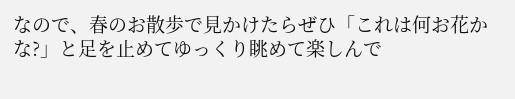なので、春のお散歩で見かけたらぜひ「これは何お花かな?」と足を止めてゆっくり眺めて楽しんで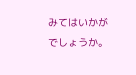みてはいかがでしょうか。